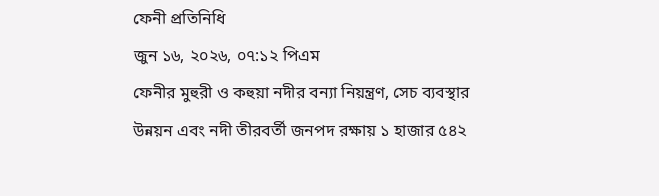ফেনী প্রতিনিধি
জুন ১৬, ২০২৬, ০৭:১২ পিএম
ফেনীর মুহুরী ও কহুয়া নদীর বন্যা নিয়ন্ত্রণ, সেচ ব্যবস্থার উন্নয়ন এবং নদী তীরবর্তী জনপদ রক্ষায় ১ হাজার ৫৪২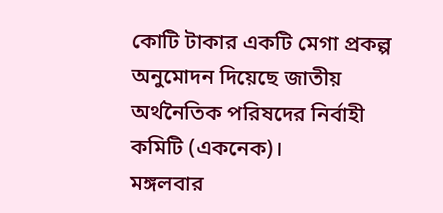কোটি টাকার একটি মেগা প্রকল্প অনুমোদন দিয়েছে জাতীয় অর্থনৈতিক পরিষদের নির্বাহী কমিটি (একনেক)।
মঙ্গলবার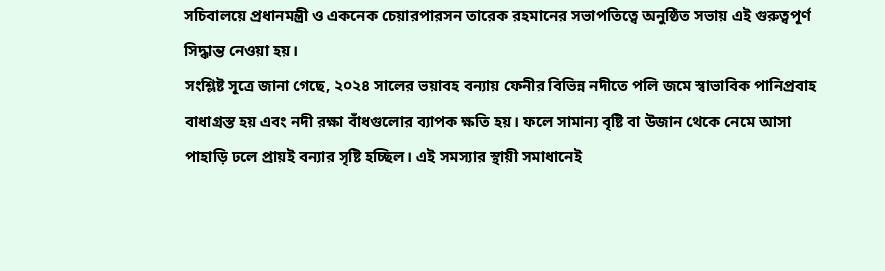সচিবালয়ে প্রধানমন্ত্রী ও একনেক চেয়ারপারসন তারেক রহমানের সভাপতিত্বে অনুষ্ঠিত সভায় এই গুরুত্বপূর্ণ সিদ্ধান্ত নেওয়া হয়।
সংশ্লিষ্ট সূত্রে জানা গেছে, ২০২৪ সালের ভয়াবহ বন্যায় ফেনীর বিভিন্ন নদীতে পলি জমে স্বাভাবিক পানিপ্রবাহ বাধাগ্রস্ত হয় এবং নদী রক্ষা বাঁধগুলোর ব্যাপক ক্ষতি হয়। ফলে সামান্য বৃষ্টি বা উজান থেকে নেমে আসা পাহাড়ি ঢলে প্রায়ই বন্যার সৃষ্টি হচ্ছিল। এই সমস্যার স্থায়ী সমাধানেই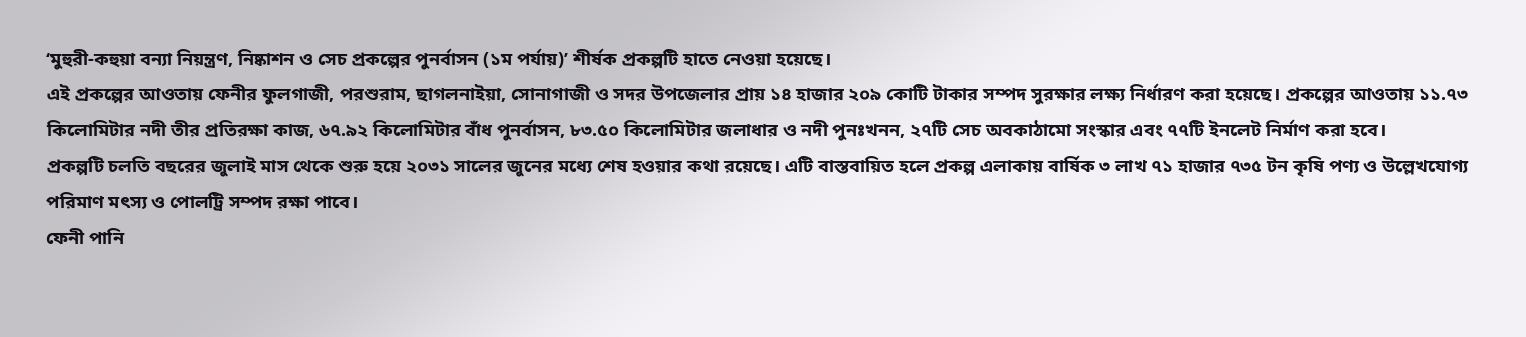‘মুহুরী-কহুয়া বন্যা নিয়ন্ত্রণ, নিষ্কাশন ও সেচ প্রকল্পের পুনর্বাসন (১ম পর্যায়)’ শীর্ষক প্রকল্পটি হাতে নেওয়া হয়েছে।
এই প্রকল্পের আওতায় ফেনীর ফুলগাজী, পরশুরাম, ছাগলনাইয়া, সোনাগাজী ও সদর উপজেলার প্রায় ১৪ হাজার ২০৯ কোটি টাকার সম্পদ সুরক্ষার লক্ষ্য নির্ধারণ করা হয়েছে। প্রকল্পের আওতায় ১১.৭৩ কিলোমিটার নদী তীর প্রতিরক্ষা কাজ, ৬৭.৯২ কিলোমিটার বাঁধ পুনর্বাসন, ৮৩.৫০ কিলোমিটার জলাধার ও নদী পুনঃখনন, ২৭টি সেচ অবকাঠামো সংস্কার এবং ৭৭টি ইনলেট নির্মাণ করা হবে।
প্রকল্পটি চলতি বছরের জুলাই মাস থেকে শুরু হয়ে ২০৩১ সালের জুনের মধ্যে শেষ হওয়ার কথা রয়েছে। এটি বাস্তবায়িত হলে প্রকল্প এলাকায় বার্ষিক ৩ লাখ ৭১ হাজার ৭৩৫ টন কৃষি পণ্য ও উল্লেখযোগ্য পরিমাণ মৎস্য ও পোলট্রি সম্পদ রক্ষা পাবে।
ফেনী পানি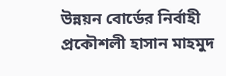উন্নয়ন বোর্ডের নির্বাহী প্রকৌশলী হাসান মাহমুদ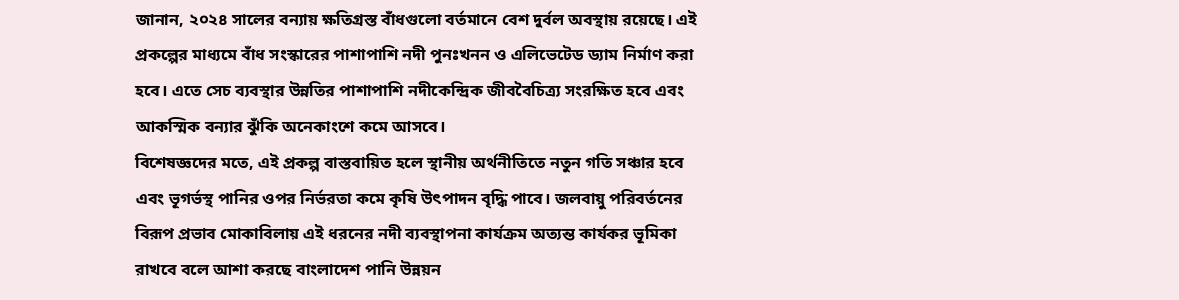জানান, ২০২৪ সালের বন্যায় ক্ষতিগ্রস্ত বাঁধগুলো বর্তমানে বেশ দুর্বল অবস্থায় রয়েছে। এই প্রকল্পের মাধ্যমে বাঁধ সংস্কারের পাশাপাশি নদী পুনঃখনন ও এলিভেটেড ড্যাম নির্মাণ করা হবে। এতে সেচ ব্যবস্থার উন্নতির পাশাপাশি নদীকেন্দ্রিক জীববৈচিত্র্য সংরক্ষিত হবে এবং আকস্মিক বন্যার ঝুঁকি অনেকাংশে কমে আসবে।
বিশেষজ্ঞদের মতে, এই প্রকল্প বাস্তবায়িত হলে স্থানীয় অর্থনীতিতে নতুন গতি সঞ্চার হবে এবং ভূগর্ভস্থ পানির ওপর নির্ভরতা কমে কৃষি উৎপাদন বৃদ্ধি পাবে। জলবায়ু পরিবর্তনের বিরূপ প্রভাব মোকাবিলায় এই ধরনের নদী ব্যবস্থাপনা কার্যক্রম অত্যন্ত কার্যকর ভূমিকা রাখবে বলে আশা করছে বাংলাদেশ পানি উন্নয়ন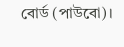বোর্ড (পাউবো)।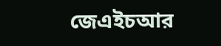জেএইচআর